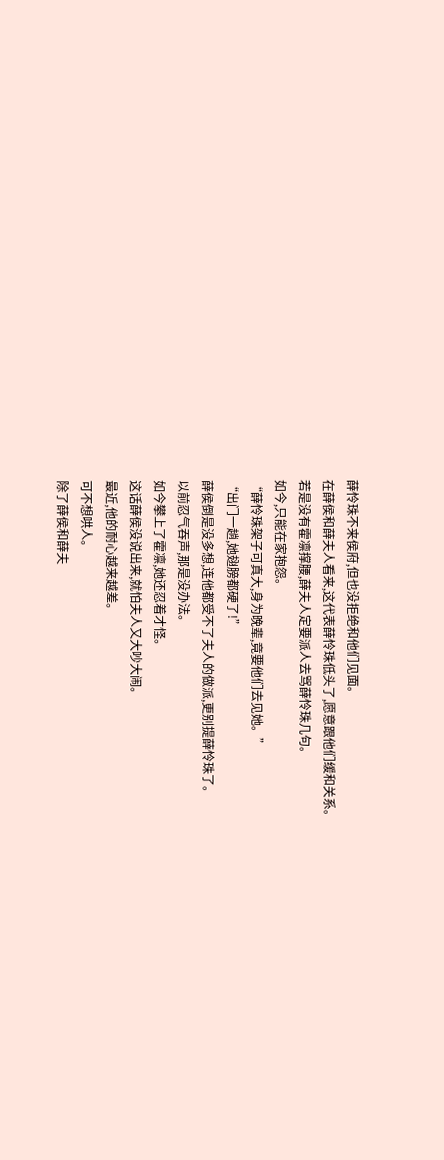薛怜珠不来侯府,但也没拒绝和他们见面。
在薛侯和薛夫人看来,这代表薛怜珠低头了,愿意跟他们缓和关系。
若是没有霍凛撑腰,薛夫人定要派人去骂薛怜珠几句。
如今,只能在家抱怨。
“薛怜珠架子可真大,身为晚辈,竟要他们去见她。”
“出门一趟,她翅膀都硬了!”
薛侯倒是没多想,连他都受不了夫人的做派,更别提薛怜珠了。
以前忍气吞声,那是没办法。
如今攀上了霍凛,她还忍着才怪。
这话薛侯没说出来,就怕夫人又大吵大闹。
最近,他的耐心越来越差。
可不想哄人。
除了薛侯和薛夫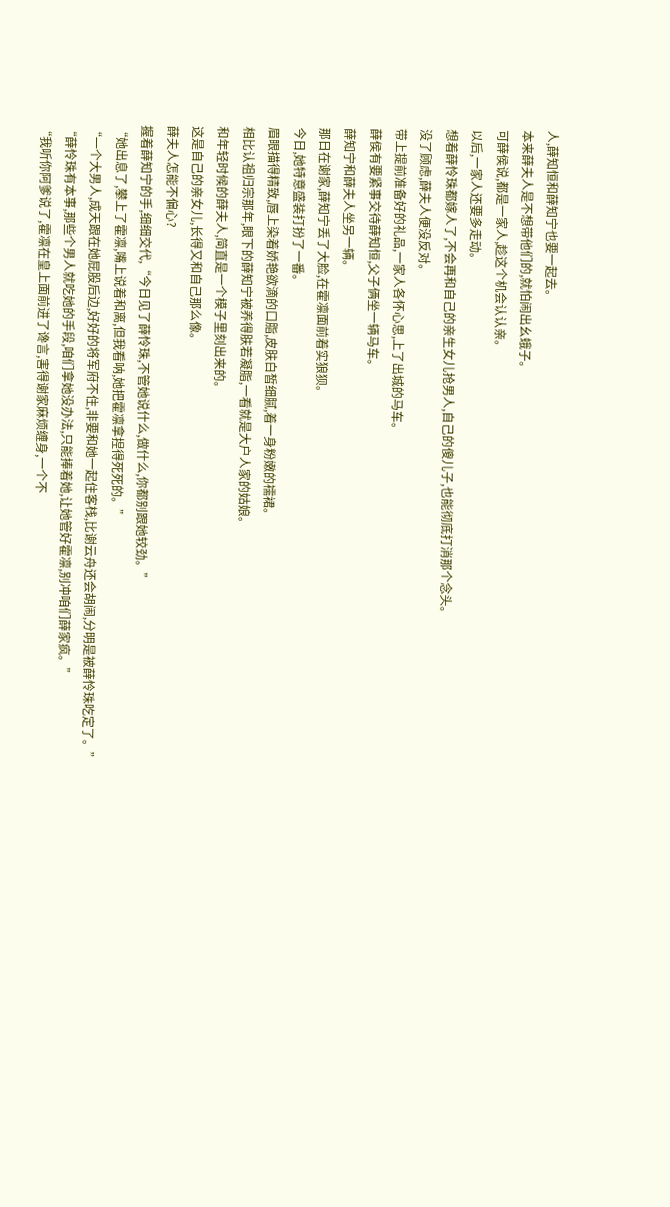人,薛知恒和薛知宁也要一起去。
本来薛夫人是不想带他们的,就怕闹出幺蛾子。
可薛侯说,都是一家人,趁这个机会认认亲。
以后,一家人还要多走动。
想着薛怜珠都嫁人了,不会再和自己的亲生女儿抢男人,自己的傻儿子,也能彻底打消那个念头。
没了顾虑,薛夫人便没反对。
带上提前准备好的礼品,一家人各怀心思,上了出城的马车。
薛侯有要紧事交待薛知恒,父子俩坐一辆马车。
薛知宁和薛夫人坐另一辆。
那日在谢家,薛知宁丢了大脸,在霍凛面前着实狼狈。
今日,她特意盛装打扮了一番。
眉眼描得精致,唇上染着娇艳欲滴的口脂,皮肤白皙细腻,着一身粉嫩的襦裙。
相比认祖归宗那年,眼下的薛知宁被养得肤若凝脂,一看就是大户人家的姑娘。
和年轻时候的薛夫人,简直是一个模子里刻出来的。
这是自己的亲女儿,长得又和自己那么像。
薛夫人怎能不偏心?
握着薛知宁的手,细细交代,“今日见了薛怜珠,不管她说什么,做什么,你都别跟她较劲。”
“她出息了,攀上了霍凛,嘴上说着和离,但我看呐,她把霍凛拿捏得死死的。”
“一个大男人,成天跟在她屁股后边,好好的将军府不住,非要和她一起住客栈,比谢云舟还会胡闹,分明是被薛怜珠吃定了。”
“薛怜珠有本事,那些个男人就吃她的手段,咱们拿她没办法,只能捧着她,让她管好霍凛,别冲咱们薛家疯。”
“我听你阿爹说了,霍凛在皇上面前进了谗言,害得谢家麻烦缠身,一个不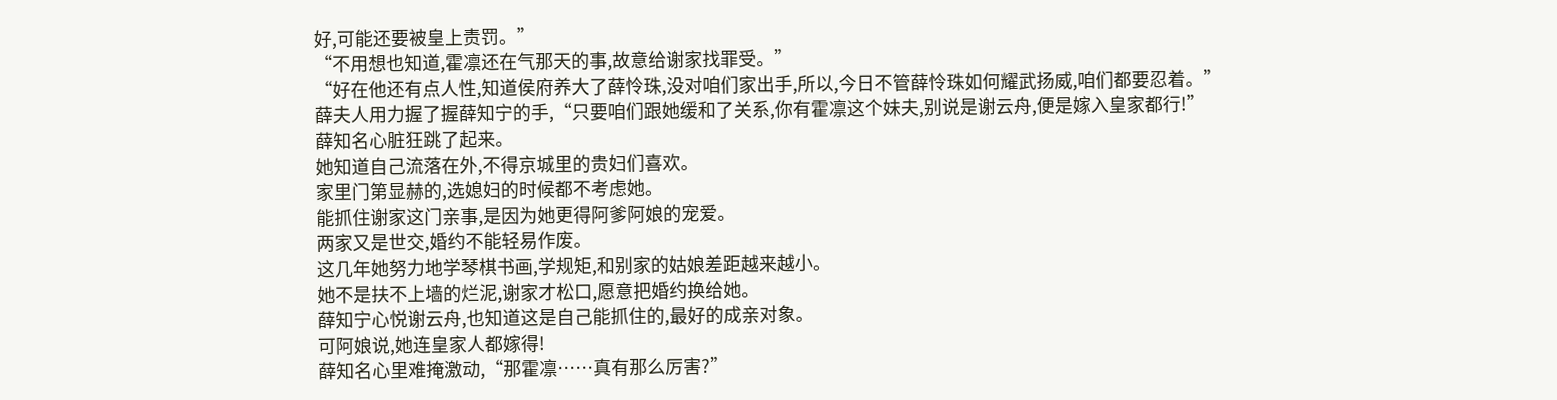好,可能还要被皇上责罚。”
“不用想也知道,霍凛还在气那天的事,故意给谢家找罪受。”
“好在他还有点人性,知道侯府养大了薛怜珠,没对咱们家出手,所以,今日不管薛怜珠如何耀武扬威,咱们都要忍着。”
薛夫人用力握了握薛知宁的手,“只要咱们跟她缓和了关系,你有霍凛这个妹夫,别说是谢云舟,便是嫁入皇家都行!”
薛知名心脏狂跳了起来。
她知道自己流落在外,不得京城里的贵妇们喜欢。
家里门第显赫的,选媳妇的时候都不考虑她。
能抓住谢家这门亲事,是因为她更得阿爹阿娘的宠爱。
两家又是世交,婚约不能轻易作废。
这几年她努力地学琴棋书画,学规矩,和别家的姑娘差距越来越小。
她不是扶不上墙的烂泥,谢家才松口,愿意把婚约换给她。
薛知宁心悦谢云舟,也知道这是自己能抓住的,最好的成亲对象。
可阿娘说,她连皇家人都嫁得!
薛知名心里难掩激动,“那霍凛……真有那么厉害?”